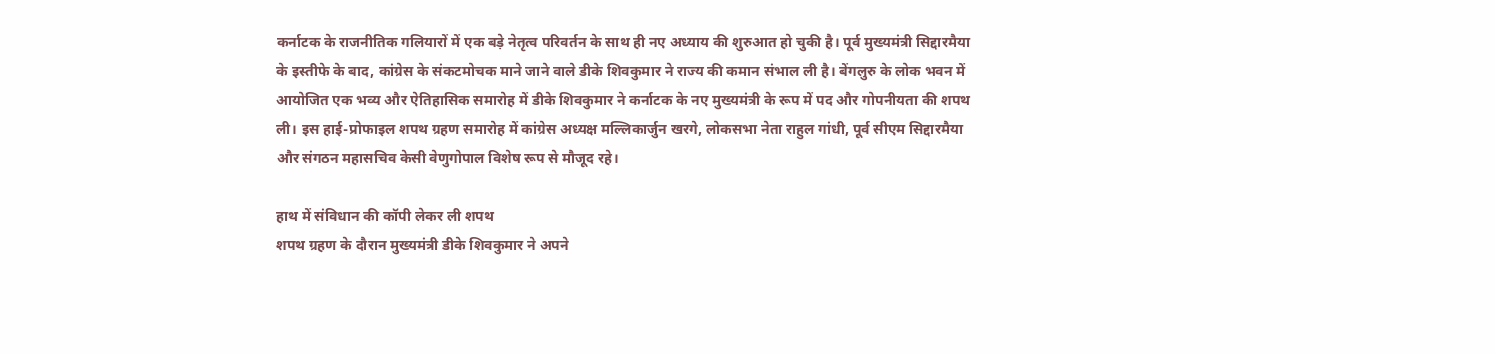कर्नाटक के राजनीतिक गलियारों में एक बड़े नेतृत्व परिवर्तन के साथ ही नए अध्याय की शुरुआत हो चुकी है। पूर्व मुख्यमंत्री सिद्दारमैया के इस्तीफे के बाद, कांग्रेस के संकटमोचक माने जाने वाले डीके शिवकुमार ने राज्य की कमान संभाल ली है। बेंगलुरु के लोक भवन में आयोजित एक भव्य और ऐतिहासिक समारोह में डीके शिवकुमार ने कर्नाटक के नए मुख्यमंत्री के रूप में पद और गोपनीयता की शपथ ली। इस हाई-प्रोफाइल शपथ ग्रहण समारोह में कांग्रेस अध्यक्ष मल्लिकार्जुन खरगे, लोकसभा नेता राहुल गांधी, पूर्व सीएम सिद्दारमैया और संगठन महासचिव केसी वेणुगोपाल विशेष रूप से मौजूद रहे।

हाथ में संविधान की कॉपी लेकर ली शपथ
शपथ ग्रहण के दौरान मुख्यमंत्री डीके शिवकुमार ने अपने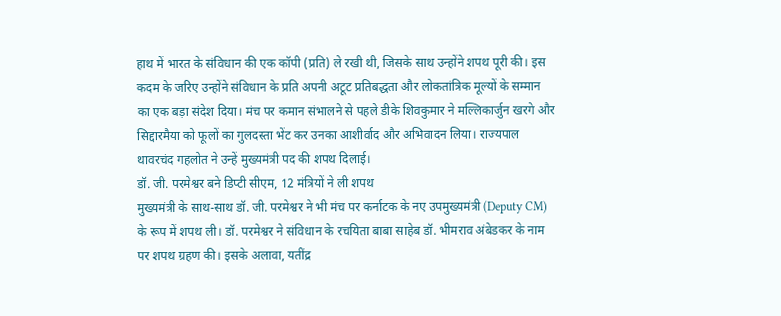हाथ में भारत के संविधान की एक कॉपी (प्रति) ले रखी थी, जिसके साथ उन्होंने शपथ पूरी की। इस कदम के जरिए उन्होंने संविधान के प्रति अपनी अटूट प्रतिबद्धता और लोकतांत्रिक मूल्यों के सम्मान का एक बड़ा संदेश दिया। मंच पर कमान संभालने से पहले डीके शिवकुमार ने मल्लिकार्जुन खरगे और सिद्दारमैया को फूलों का गुलदस्ता भेंट कर उनका आशीर्वाद और अभिवादन लिया। राज्यपाल थावरचंद गहलोत ने उन्हें मुख्यमंत्री पद की शपथ दिलाई।
डॉ. जी. परमेश्वर बने डिप्टी सीएम, 12 मंत्रियों ने ली शपथ
मुख्यमंत्री के साथ-साथ डॉ. जी. परमेश्वर ने भी मंच पर कर्नाटक के नए उपमुख्यमंत्री (Deputy CM) के रूप में शपथ ली। डॉ. परमेश्वर ने संविधान के रचयिता बाबा साहेब डॉ. भीमराव अंबेडकर के नाम पर शपथ ग्रहण की। इसके अलावा, यतींद्र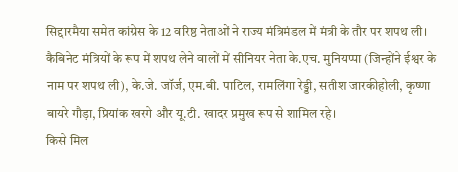सिद्दारमैया समेत कांग्रेस के 12 वरिष्ठ नेताओं ने राज्य मंत्रिमंडल में मंत्री के तौर पर शपथ ली। कैबिनेट मंत्रियों के रूप में शपथ लेने वालों में सीनियर नेता के.एच. मुनियप्पा (जिन्होंने ईश्वर के नाम पर शपथ ली), के.जे. जॉर्ज, एम.बी. पाटिल, रामलिंगा रेड्डी, सतीश जारकीहोली, कृष्णा बायरे गौड़ा, प्रियांक खरगे और यू.टी. खादर प्रमुख रूप से शामिल रहे।
किसे मिल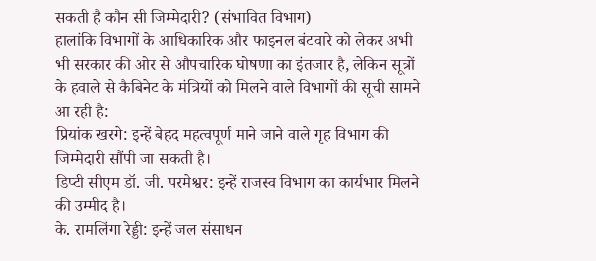सकती है कौन सी जिम्मेदारी? (संभावित विभाग)
हालांकि विभागों के आधिकारिक और फाइनल बंटवारे को लेकर अभी भी सरकार की ओर से औपचारिक घोषणा का इंतजार है, लेकिन सूत्रों के हवाले से कैबिनेट के मंत्रियों को मिलने वाले विभागों की सूची सामने आ रही है:
प्रियांक खरगे: इन्हें बेहद महत्वपूर्ण माने जाने वाले गृह विभाग की जिम्मेदारी सौंपी जा सकती है।
डिप्टी सीएम डॉ. जी. परमेश्वर: इन्हें राजस्व विभाग का कार्यभार मिलने की उम्मीद है।
के. रामलिंगा रेड्डी: इन्हें जल संसाधन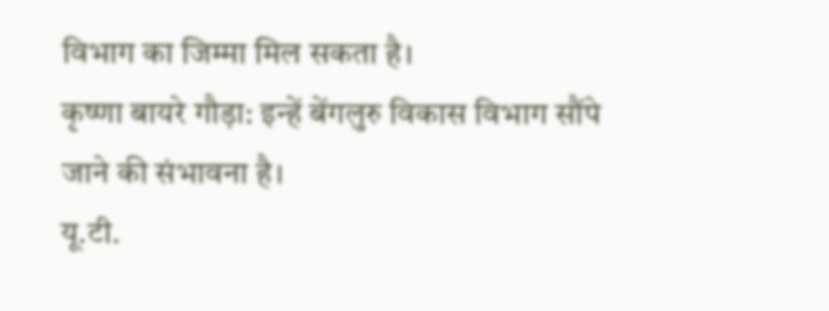विभाग का जिम्मा मिल सकता है।
कृष्णा बायरे गौड़ा: इन्हें बेंगलुरु विकास विभाग सौंपे जाने की संभावना है।
यू.टी.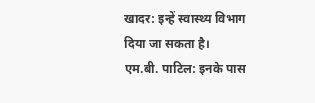खादर: इन्हें स्वास्थ्य विभाग दिया जा सकता है।
एम.बी. पाटिल: इनके पास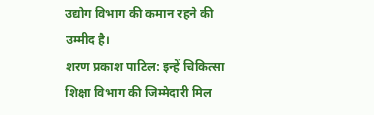उद्योग विभाग की कमान रहने की उम्मीद है।
शरण प्रकाश पाटिल: इन्हें चिकित्सा शिक्षा विभाग की जिम्मेदारी मिल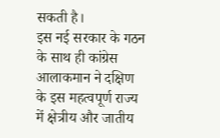सकती है।
इस नई सरकार के गठन के साथ ही कांग्रेस आलाकमान ने दक्षिण के इस महत्वपूर्ण राज्य में क्षेत्रीय और जातीय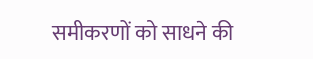समीकरणों को साधने की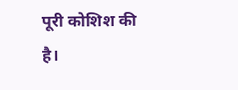पूरी कोशिश की है।